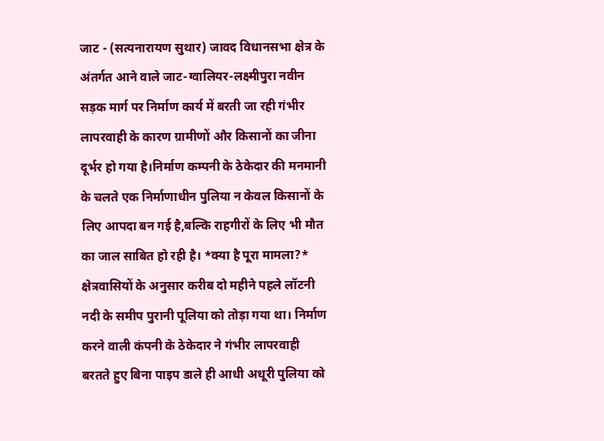जाट - (सत्यनारायण सुथार) जावद विधानसभा क्षेत्र के अंतर्गत आने वाले जाट-ग्वालियर-लक्ष्मीपुरा नवीन सड़क मार्ग पर निर्माण कार्य में बरती जा रही गंभीर लापरवाही के कारण ग्रामीणों और किसानों का जीना दूर्भर हो गया है।निर्माण कम्पनी के ठेकेदार की मनमानी के चलते एक निर्माणाधीन पुलिया न केवल किसानों के लिए आपदा बन गई है,बल्कि राहगीरों के लिए भी मौत का जाल साबित हो रही है। *क्या है पूरा मामला?* क्षेत्रवासियों के अनुसार करीब दो महीने पहले लॉटनी नदी के समीप पुरानी पूलिया को तोड़ा गया था। निर्माण करने वाली कंपनी के ठेकेदार ने गंभीर लापरवाही बरतते हुए बिना पाइप डाले ही आधी अधूरी पुलिया को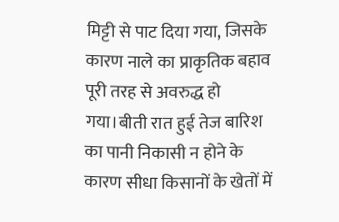मिट्टी से पाट दिया गया, जिसके कारण नाले का प्राकृतिक बहाव पूरी तरह से अवरुद्ध हो गया।बीती रात हुई तेज बारिश का पानी निकासी न होने के कारण सीधा किसानों के खेतों में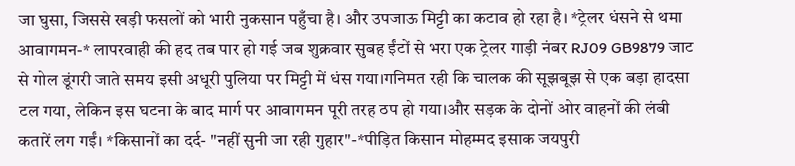जा घुसा, जिससे खड़ी फसलों को भारी नुकसान पहुँचा है। और उपजाऊ मिट्टी का कटाव हो रहा है। *ट्रेलर धंसने से थमा आवागमन-* लापरवाही की हद तब पार हो गई जब शुक्रवार सुबह ईंटों से भरा एक ट्रेलर गाड़ी नंबर RJ09 GB9879 जाट से गोल डूंगरी जाते समय इसी अधूरी पुलिया पर मिट्टी में धंस गया।गनिमत रही कि चालक की सूझबूझ से एक बड़ा हादसा टल गया, लेकिन इस घटना के बाद मार्ग पर आवागमन पूरी तरह ठप हो गया।और सड़क के दोनों ओर वाहनों की लंबी कतारें लग गईं। *किसानों का दर्द- "नहीं सुनी जा रही गुहार"-*पीड़ित किसान मोहम्मद इसाक जयपुरी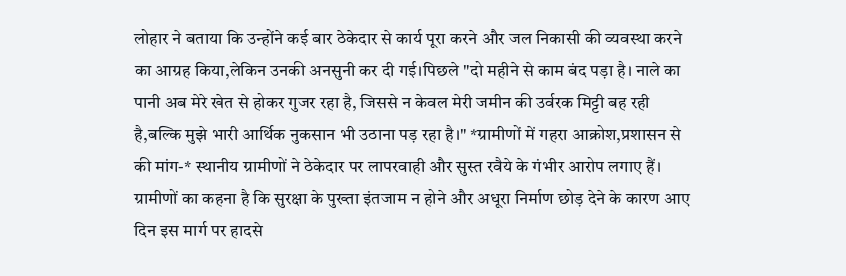लोहार ने बताया कि उन्होंने कई बार ठेकेदार से कार्य पूरा करने और जल निकासी की व्यवस्था करने का आग्रह किया,लेकिन उनकी अनसुनी कर दी गई।पिछले "दो महीने से काम बंद पड़ा है। नाले का पानी अब मेरे खेत से होकर गुजर रहा है, जिससे न केवल मेरी जमीन की उर्वरक मिट्टी बह रही है,बल्कि मुझे भारी आर्थिक नुकसान भी उठाना पड़ रहा है।" *ग्रामीणों में गहरा आक्रोश,प्रशासन से की मांग-* स्थानीय ग्रामीणों ने ठेकेदार पर लापरवाही और सुस्त रवैये के गंभीर आरोप लगाए हैं। ग्रामीणों का कहना है कि सुरक्षा के पुख्ता इंतजाम न होने और अधूरा निर्माण छोड़ देने के कारण आए दिन इस मार्ग पर हादसे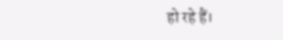हो रहे हैं।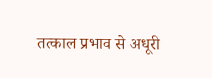तत्काल प्रभाव से अधूरी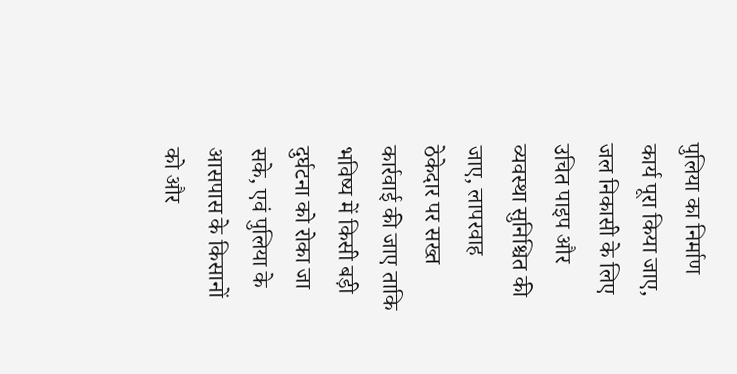पुलिया का निर्माण कार्य पूरा किया जाए, जल निकासी के लिए उचित पाइप और व्यवस्था सुनिश्चित की जाए, लापरवाह ठेकेदार पर सख्त कार्रवाई की जाए ताकि भविष्य में किसी बड़ी दुर्घटना को रोका जा सके, एवं पुलिया के आसपास के किसानों को और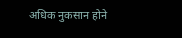अधिक नुकसान होने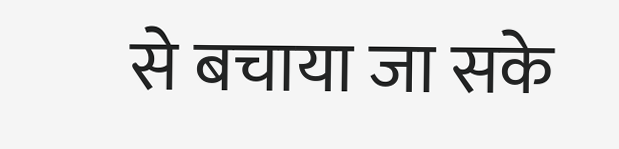से बचाया जा सके